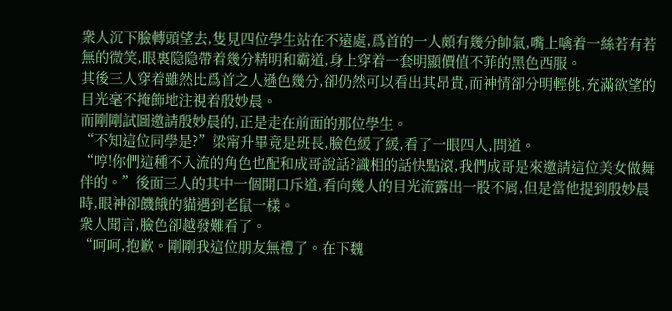衆人沉下臉轉頭望去,隻見四位學生站在不遠處,爲首的一人頗有幾分帥氣,嘴上噙着一絲若有若無的微笑,眼裏隐隐帶着幾分精明和霸道,身上穿着一套明顯價值不菲的黑色西服。
其後三人穿着雖然比爲首之人遜色幾分,卻仍然可以看出其昂貴,而神情卻分明輕佻,充滿欲望的目光毫不掩飾地注視着殷妙晨。
而剛剛試圖邀請殷妙晨的,正是走在前面的那位學生。
“不知這位同學是?”梁甯升畢竟是班長,臉色緩了緩,看了一眼四人,問道。
“哼!你們這種不入流的角色也配和成哥說話?識相的話快點滾,我們成哥是來邀請這位美女做舞伴的。”後面三人的其中一個開口斥道,看向幾人的目光流露出一股不屑,但是當他提到殷妙晨時,眼神卻饑餓的貓遇到老鼠一樣。
衆人聞言,臉色卻越發難看了。
“呵呵,抱歉。剛剛我這位朋友無禮了。在下魏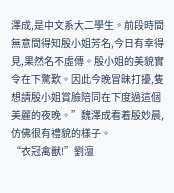澤成,是中文系大二學生。前段時間無意間得知殷小姐芳名,今日有幸得見,果然名不虛傳。殷小姐的美貌實令在下驚歎。因此今晚冒昧打擾,隻想請殷小姐賞臉陪同在下度過這個美麗的夜晚。”魏澤成看着殷妙晨,仿佛很有禮貌的樣子。
“衣冠禽獸!”劉澶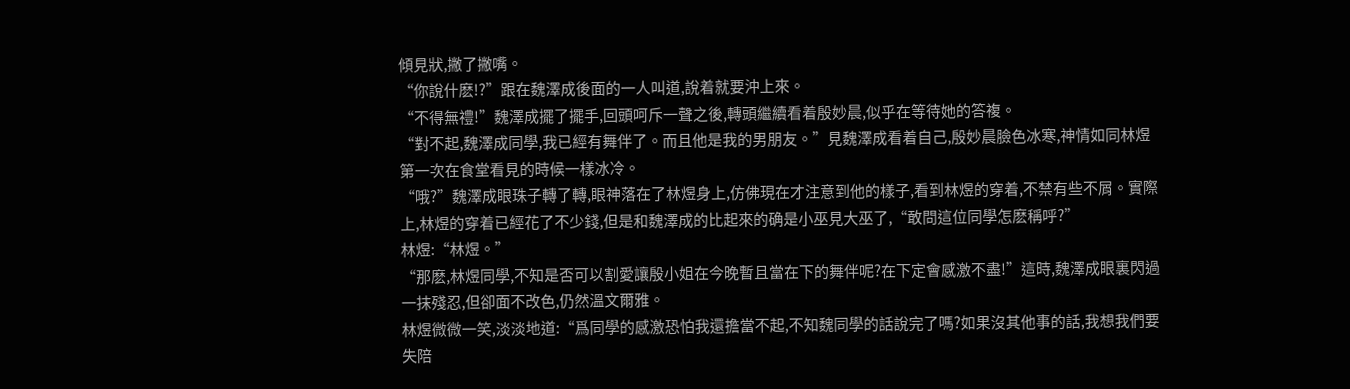傾見狀,撇了撇嘴。
“你說什麽!?”跟在魏澤成後面的一人叫道,說着就要沖上來。
“不得無禮!”魏澤成擺了擺手,回頭呵斥一聲之後,轉頭繼續看着殷妙晨,似乎在等待她的答複。
“對不起,魏澤成同學,我已經有舞伴了。而且他是我的男朋友。”見魏澤成看着自己,殷妙晨臉色冰寒,神情如同林煜第一次在食堂看見的時候一樣冰冷。
“哦?”魏澤成眼珠子轉了轉,眼神落在了林煜身上,仿佛現在才注意到他的樣子,看到林煜的穿着,不禁有些不屑。實際上,林煜的穿着已經花了不少錢,但是和魏澤成的比起來的确是小巫見大巫了,“敢問這位同學怎麽稱呼?”
林煜:“林煜。”
“那麽,林煜同學,不知是否可以割愛讓殷小姐在今晚暫且當在下的舞伴呢?在下定會感激不盡!”這時,魏澤成眼裏閃過一抹殘忍,但卻面不改色,仍然溫文爾雅。
林煜微微一笑,淡淡地道:“爲同學的感激恐怕我還擔當不起,不知魏同學的話說完了嗎?如果沒其他事的話,我想我們要失陪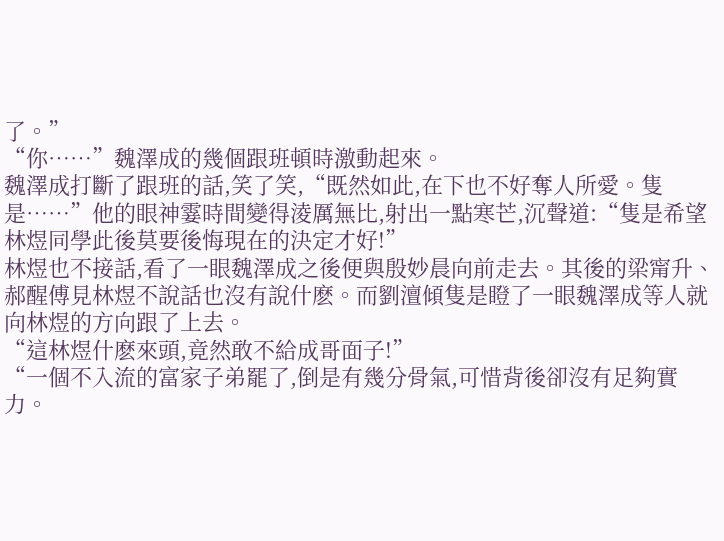了。”
“你……”魏澤成的幾個跟班頓時激動起來。
魏澤成打斷了跟班的話,笑了笑,“既然如此,在下也不好奪人所愛。隻是……”他的眼神霎時間變得淩厲無比,射出一點寒芒,沉聲道:“隻是希望林煜同學此後莫要後悔現在的決定才好!”
林煜也不接話,看了一眼魏澤成之後便與殷妙晨向前走去。其後的梁甯升、郝醒傅見林煜不說話也沒有說什麽。而劉澶傾隻是瞪了一眼魏澤成等人就向林煜的方向跟了上去。
“這林煜什麽來頭,竟然敢不給成哥面子!”
“一個不入流的富家子弟罷了,倒是有幾分骨氣,可惜背後卻沒有足夠實力。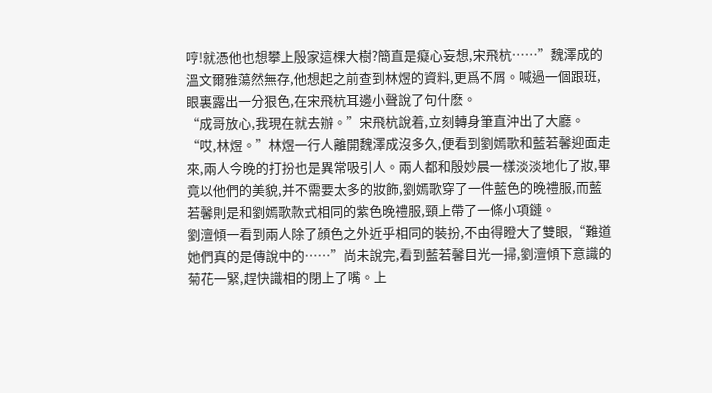哼!就憑他也想攀上殷家這棵大樹?簡直是癡心妄想,宋飛杭……”魏澤成的溫文爾雅蕩然無存,他想起之前查到林煜的資料,更爲不屑。喊過一個跟班,眼裏露出一分狠色,在宋飛杭耳邊小聲說了句什麽。
“成哥放心,我現在就去辦。”宋飛杭說着,立刻轉身筆直沖出了大廳。
“哎,林煜。”林煜一行人離開魏澤成沒多久,便看到劉嫣歌和藍若馨迎面走來,兩人今晚的打扮也是異常吸引人。兩人都和殷妙晨一樣淡淡地化了妝,畢竟以他們的美貌,并不需要太多的妝飾,劉嫣歌穿了一件藍色的晚禮服,而藍若馨則是和劉嫣歌款式相同的紫色晚禮服,頸上帶了一條小項鏈。
劉澶傾一看到兩人除了顔色之外近乎相同的裝扮,不由得瞪大了雙眼,“難道她們真的是傳說中的……”尚未說完,看到藍若馨目光一掃,劉澶傾下意識的菊花一緊,趕快識相的閉上了嘴。上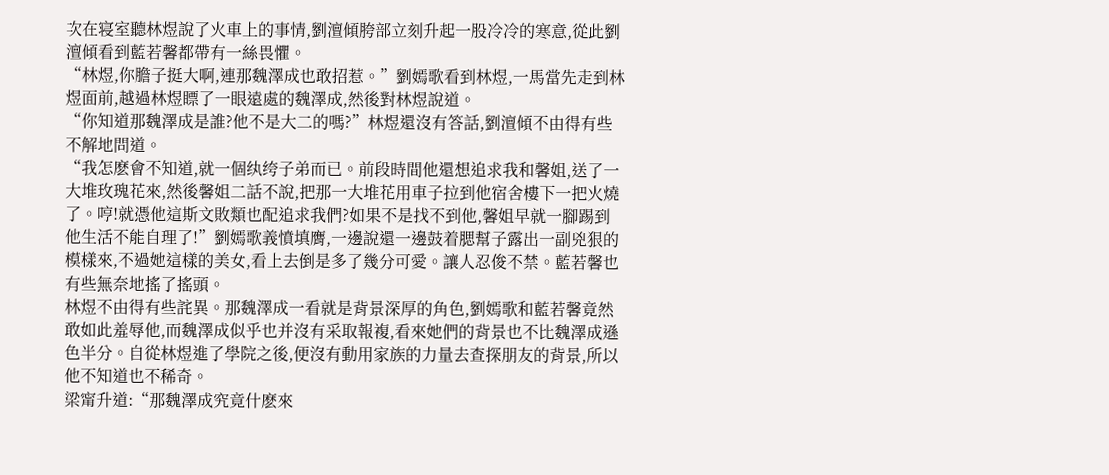次在寝室聽林煜說了火車上的事情,劉澶傾胯部立刻升起一股冷冷的寒意,從此劉澶傾看到藍若馨都帶有一絲畏懼。
“林煜,你膽子挺大啊,連那魏澤成也敢招惹。”劉嫣歌看到林煜,一馬當先走到林煜面前,越過林煜瞟了一眼遠處的魏澤成,然後對林煜說道。
“你知道那魏澤成是誰?他不是大二的嗎?”林煜還沒有答話,劉澶傾不由得有些不解地問道。
“我怎麽會不知道,就一個纨绔子弟而已。前段時間他還想追求我和馨姐,送了一大堆玫瑰花來,然後馨姐二話不說,把那一大堆花用車子拉到他宿舍樓下一把火燒了。哼!就憑他這斯文敗類也配追求我們?如果不是找不到他,馨姐早就一腳踢到他生活不能自理了!”劉嫣歌義憤填膺,一邊說還一邊鼓着腮幫子露出一副兇狠的模樣來,不過她這樣的美女,看上去倒是多了幾分可愛。讓人忍俊不禁。藍若馨也有些無奈地搖了搖頭。
林煜不由得有些詫異。那魏澤成一看就是背景深厚的角色,劉嫣歌和藍若馨竟然敢如此羞辱他,而魏澤成似乎也并沒有采取報複,看來她們的背景也不比魏澤成遜色半分。自從林煜進了學院之後,便沒有動用家族的力量去查探朋友的背景,所以他不知道也不稀奇。
梁甯升道:“那魏澤成究竟什麽來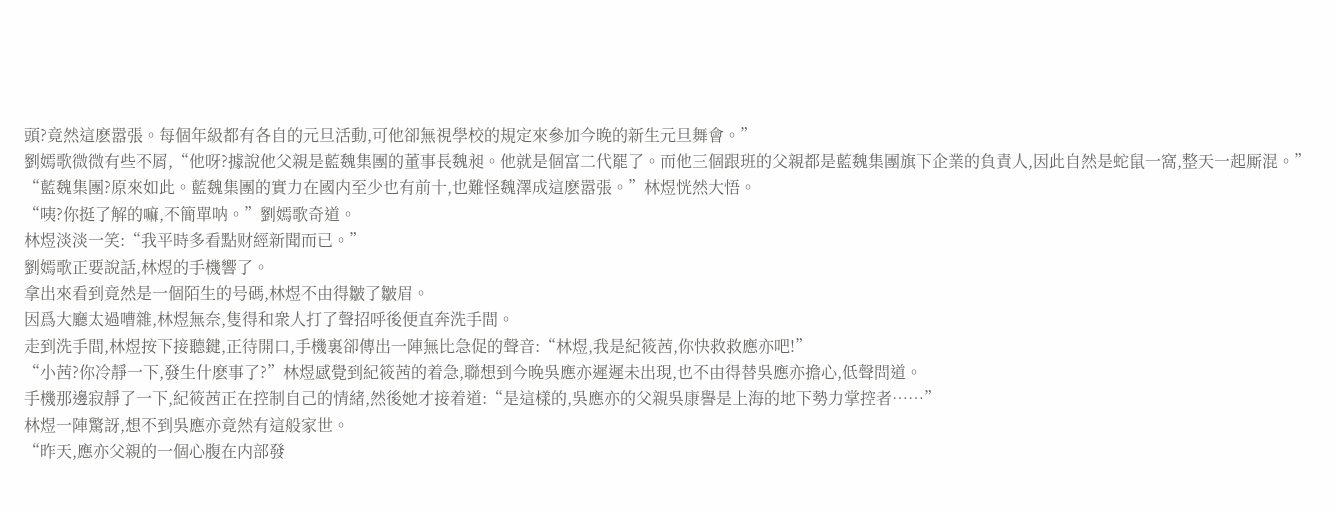頭?竟然這麽嚣張。每個年級都有各自的元旦活動,可他卻無視學校的規定來參加今晚的新生元旦舞會。”
劉嫣歌微微有些不屑,“他呀?據說他父親是藍魏集團的董事長魏昶。他就是個富二代罷了。而他三個跟班的父親都是藍魏集團旗下企業的負責人,因此自然是蛇鼠一窩,整天一起厮混。”
“藍魏集團?原來如此。藍魏集團的實力在國内至少也有前十,也難怪魏澤成這麽嚣張。”林煜恍然大悟。
“咦?你挺了解的嘛,不簡單呐。”劉嫣歌奇道。
林煜淡淡一笑:“我平時多看點财經新聞而已。”
劉嫣歌正要說話,林煜的手機響了。
拿出來看到竟然是一個陌生的号碼,林煜不由得皺了皺眉。
因爲大廳太過嘈雜,林煜無奈,隻得和衆人打了聲招呼後便直奔洗手間。
走到洗手間,林煜按下接聽鍵,正待開口,手機裏卻傳出一陣無比急促的聲音:“林煜,我是紀筱茜,你快救救應亦吧!”
“小茜?你冷靜一下,發生什麽事了?”林煜感覺到紀筱茜的着急,聯想到今晚吳應亦遲遲未出現,也不由得替吳應亦擔心,低聲問道。
手機那邊寂靜了一下,紀筱茜正在控制自己的情緒,然後她才接着道:“是這樣的,吳應亦的父親吳康譽是上海的地下勢力掌控者……”
林煜一陣驚訝,想不到吳應亦竟然有這般家世。
“昨天,應亦父親的一個心腹在内部發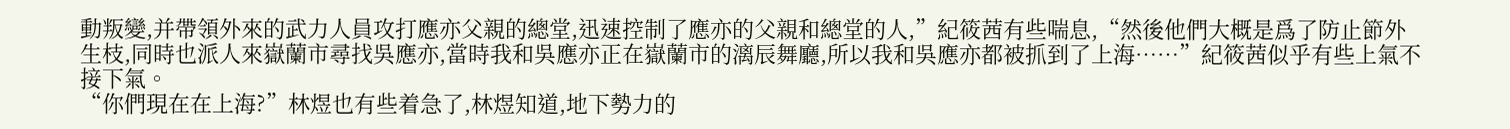動叛變,并帶領外來的武力人員攻打應亦父親的總堂,迅速控制了應亦的父親和總堂的人,”紀筱茜有些喘息,“然後他們大概是爲了防止節外生枝,同時也派人來嶽蘭市尋找吳應亦,當時我和吳應亦正在嶽蘭市的漓辰舞廳,所以我和吳應亦都被抓到了上海……”紀筱茜似乎有些上氣不接下氣。
“你們現在在上海?”林煜也有些着急了,林煜知道,地下勢力的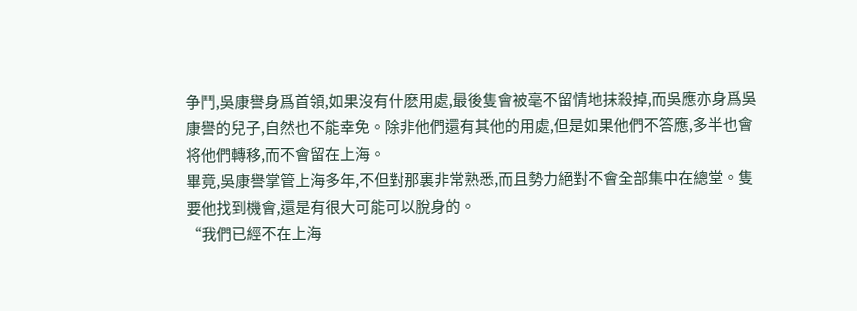争鬥,吳康譽身爲首領,如果沒有什麽用處,最後隻會被毫不留情地抹殺掉,而吳應亦身爲吳康譽的兒子,自然也不能幸免。除非他們還有其他的用處,但是如果他們不答應,多半也會将他們轉移,而不會留在上海。
畢竟,吳康譽掌管上海多年,不但對那裏非常熟悉,而且勢力絕對不會全部集中在總堂。隻要他找到機會,還是有很大可能可以脫身的。
“我們已經不在上海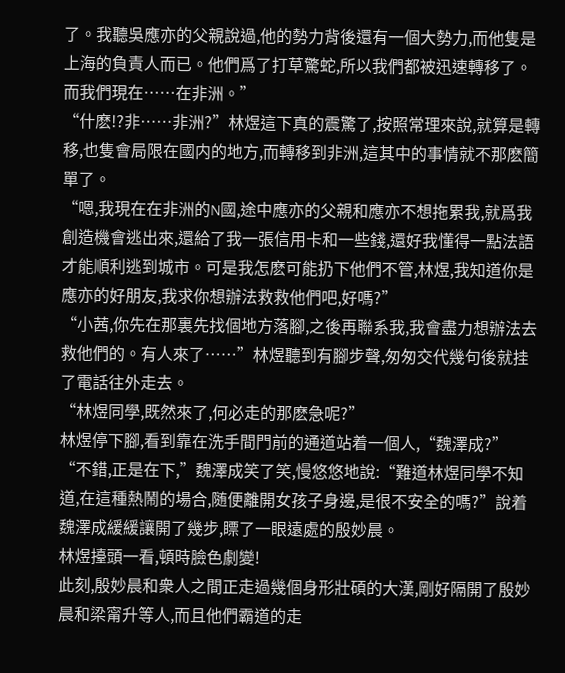了。我聽吳應亦的父親說過,他的勢力背後還有一個大勢力,而他隻是上海的負責人而已。他們爲了打草驚蛇,所以我們都被迅速轉移了。而我們現在……在非洲。”
“什麽!?非……非洲?”林煜這下真的震驚了,按照常理來說,就算是轉移,也隻會局限在國内的地方,而轉移到非洲,這其中的事情就不那麽簡單了。
“嗯,我現在在非洲的N國,途中應亦的父親和應亦不想拖累我,就爲我創造機會逃出來,還給了我一張信用卡和一些錢,還好我懂得一點法語才能順利逃到城市。可是我怎麽可能扔下他們不管,林煜,我知道你是應亦的好朋友,我求你想辦法救救他們吧,好嗎?”
“小茜,你先在那裏先找個地方落腳,之後再聯系我,我會盡力想辦法去救他們的。有人來了……”林煜聽到有腳步聲,匆匆交代幾句後就挂了電話往外走去。
“林煜同學,既然來了,何必走的那麽急呢?”
林煜停下腳,看到靠在洗手間門前的通道站着一個人,“魏澤成?”
“不錯,正是在下,”魏澤成笑了笑,慢悠悠地說:“難道林煜同學不知道,在這種熱鬧的場合,随便離開女孩子身邊,是很不安全的嗎?”說着魏澤成緩緩讓開了幾步,瞟了一眼遠處的殷妙晨。
林煜擡頭一看,頓時臉色劇變!
此刻,殷妙晨和衆人之間正走過幾個身形壯碩的大漢,剛好隔開了殷妙晨和梁甯升等人,而且他們霸道的走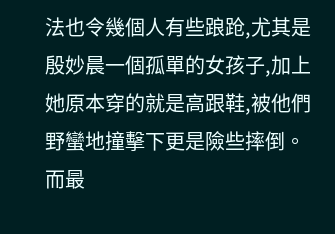法也令幾個人有些踉跄,尤其是殷妙晨一個孤單的女孩子,加上她原本穿的就是高跟鞋,被他們野蠻地撞擊下更是險些摔倒。而最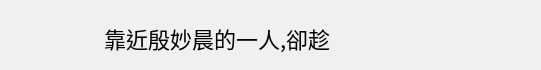靠近殷妙晨的一人,卻趁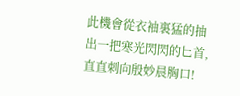此機會從衣袖裏猛的抽出一把寒光閃閃的匕首,直直刺向殷妙晨胸口!